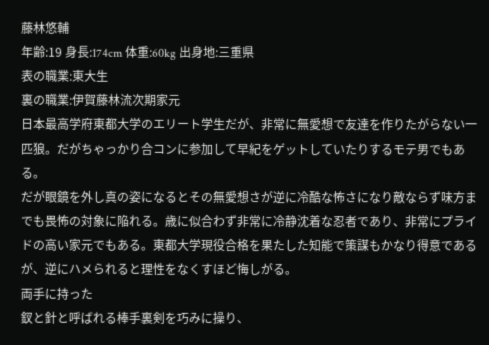藤林悠輔
年齢:19 身長:174cm 体重:60kg 出身地:三重県
表の職業:東大生
裏の職業:伊賀藤林流次期家元
日本最高学府東都大学のエリート学生だが、非常に無愛想で友達を作りたがらない一匹狼。だがちゃっかり合コンに参加して早紀をゲットしていたりするモテ男でもある。
だが眼鏡を外し真の姿になるとその無愛想さが逆に冷酷な怖さになり敵ならず味方までも畏怖の対象に陥れる。歳に似合わず非常に冷静沈着な忍者であり、非常にプライドの高い家元でもある。東都大学現役合格を果たした知能で策謀もかなり得意であるが、逆にハメられると理性をなくすほど悔しがる。
両手に持った
釵と針と呼ばれる棒手裏剣を巧みに操り、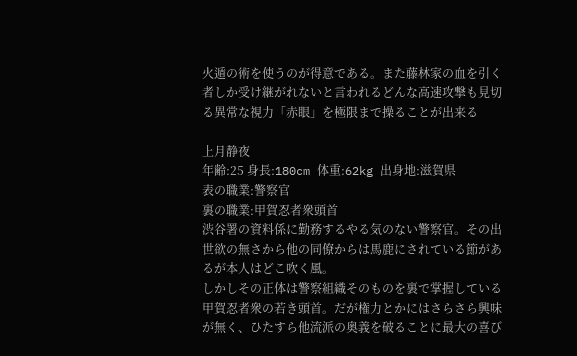火遁の術を使うのが得意である。また藤林家の血を引く者しか受け継がれないと言われるどんな高速攻撃も見切る異常な視力「赤眼」を極限まで操ることが出来る

上月静夜
年齢:25 身長:180cm 体重:62kg 出身地:滋賀県
表の職業:警察官
裏の職業:甲賀忍者衆頭首
渋谷署の資料係に勤務するやる気のない警察官。その出世欲の無さから他の同僚からは馬鹿にされている節があるが本人はどこ吹く風。
しかしその正体は警察組織そのものを裏で掌握している甲賀忍者衆の若き頭首。だが権力とかにはさらさら興味が無く、ひたすら他流派の奥義を破ることに最大の喜び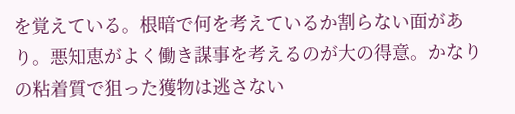を覚えている。根暗で何を考えているか割らない面があり。悪知恵がよく働き謀事を考えるのが大の得意。かなりの粘着質で狙った獲物は逃さない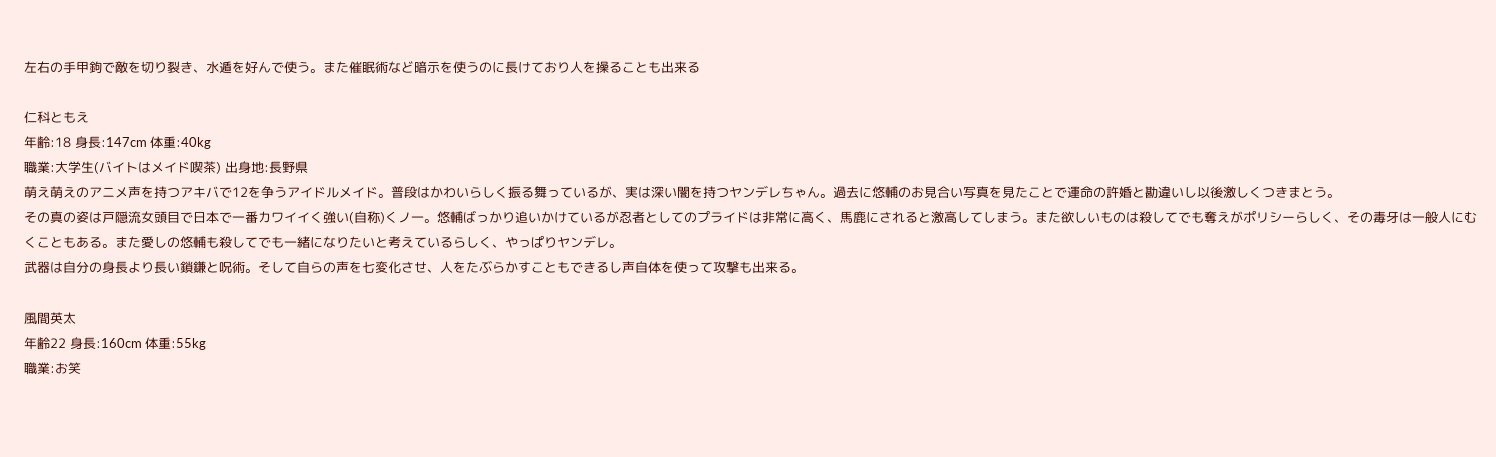左右の手甲鉤で敵を切り裂き、水遁を好んで使う。また催眠術など暗示を使うのに長けており人を操ることも出来る

仁科ともえ
年齢:18 身長:147cm 体重:40kg
職業:大学生(バイトはメイド喫茶) 出身地:長野県
萌え萌えのアニメ声を持つアキバで12を争うアイドルメイド。普段はかわいらしく振る舞っているが、実は深い闇を持つヤンデレちゃん。過去に悠輔のお見合い写真を見たことで運命の許婚と勘違いし以後激しくつきまとう。
その真の姿は戸隠流女頭目で日本で一番カワイイく強い(自称)くノ一。悠輔ばっかり追いかけているが忍者としてのプライドは非常に高く、馬鹿にされると激高してしまう。また欲しいものは殺してでも奪えがポリシーらしく、その毒牙は一般人にむくこともある。また愛しの悠輔も殺してでも一緒になりたいと考えているらしく、やっぱりヤンデレ。
武器は自分の身長より長い鎖鎌と呪術。そして自らの声を七変化させ、人をたぶらかすこともできるし声自体を使って攻撃も出来る。

風間英太
年齢22 身長:160cm 体重:55kg
職業:お笑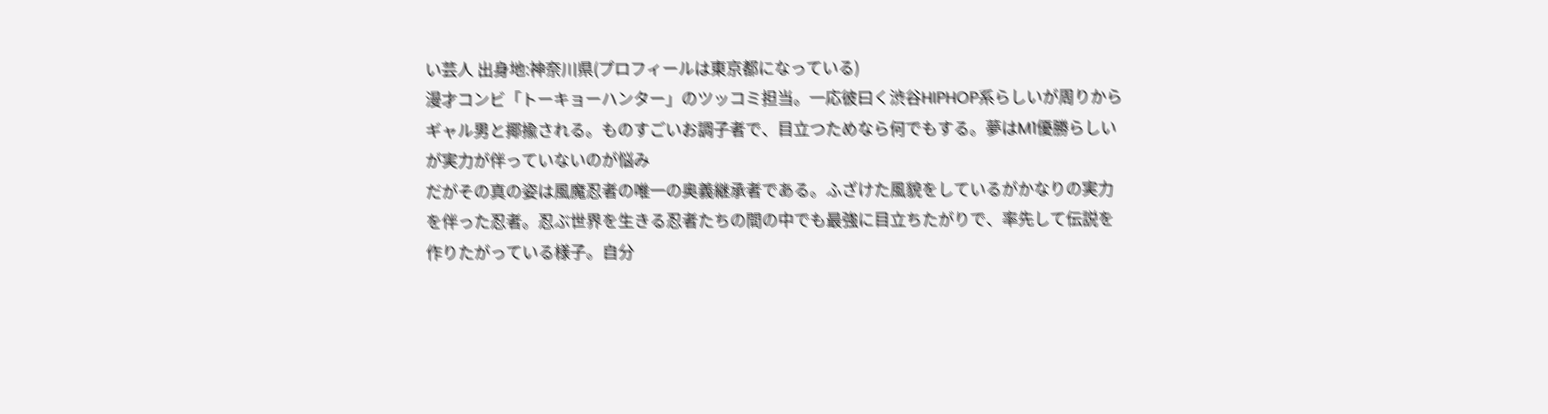い芸人 出身地:神奈川県(プロフィールは東京都になっている)
漫才コンビ「トーキョーハンター」のツッコミ担当。一応彼曰く渋谷HIPHOP系らしいが周りからギャル男と揶揄される。ものすごいお調子者で、目立つためなら何でもする。夢はM1優勝らしいが実力が伴っていないのが悩み
だがその真の姿は風魔忍者の唯一の奥義継承者である。ふざけた風貌をしているがかなりの実力を伴った忍者。忍ぶ世界を生きる忍者たちの間の中でも最強に目立ちたがりで、率先して伝説を作りたがっている様子。自分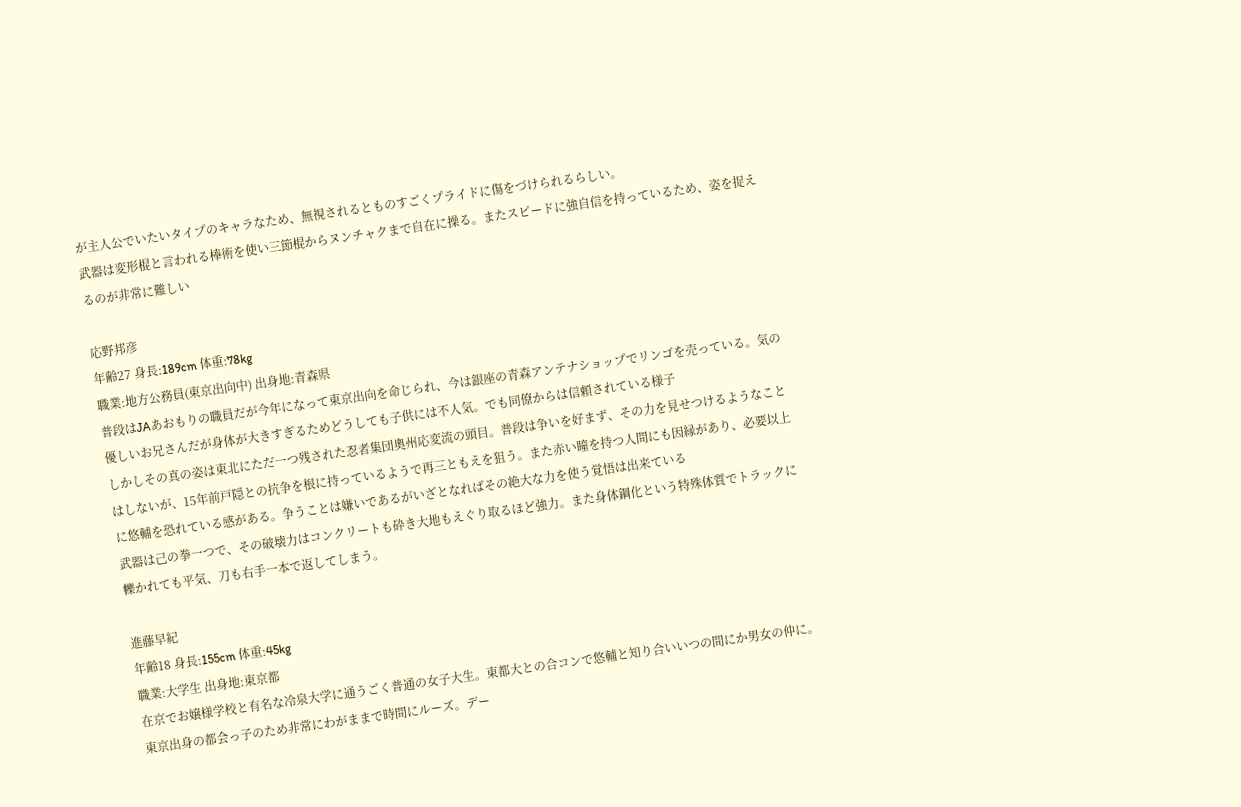が主人公でいたいタイプのキャラなため、無視されるとものすごくプライドに傷をづけられるらしい。
武器は変形棍と言われる棒術を使い三節棍からヌンチャクまで自在に操る。またスピードに強自信を持っているため、姿を捉えるのが非常に難しい

応野邦彦
年齢27 身長:189cm 体重:78kg
職業:地方公務員(東京出向中) 出身地:青森県
普段はJAあおもりの職員だが今年になって東京出向を命じられ、今は銀座の青森アンテナショップでリンゴを売っている。気の優しいお兄さんだが身体が大きすぎるためどうしても子供には不人気。でも同僚からは信頼されている様子
しかしその真の姿は東北にただ一つ残された忍者集団奧州応変流の頭目。普段は争いを好まず、その力を見せつけるようなことはしないが、15年前戸隠との抗争を根に持っているようで再三ともえを狙う。また赤い瞳を持つ人間にも因縁があり、必要以上に悠輔を恐れている感がある。争うことは嫌いであるがいざとなればその絶大な力を使う覚悟は出来ている
武器は己の拳一つで、その破壊力はコンクリートも砕き大地もえぐり取るほど強力。また身体鋼化という特殊体質でトラックに轢かれても平気、刀も右手一本で返してしまう。

進藤早紀
年齢18 身長:155cm 体重:45kg
職業:大学生 出身地:東京都
在京でお嬢様学校と有名な冷泉大学に通うごく普通の女子大生。東都大との合コンで悠輔と知り合いいつの間にか男女の仲に。東京出身の都会っ子のため非常にわがままで時間にルーズ。デー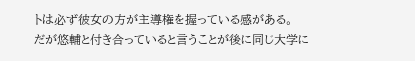トは必ず彼女の方が主導権を握っている感がある。
だが悠輔と付き合っていると言うことが後に同じ大学に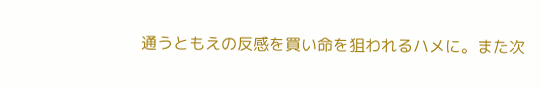通うともえの反感を買い命を狙われるハメに。また次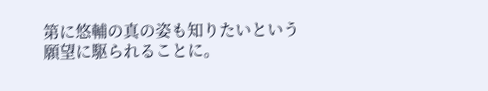第に悠輔の真の姿も知りたいという願望に駆られることに。